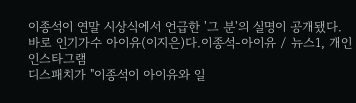이종석이 연말 시상식에서 언급한 '그 분'의 실명이 공개됐다. 바로 인기가수 아이유(이지은)다.이종석-아이유 / 뉴스1, 개인 인스타그램
디스패치가 "이종석이 아이유와 일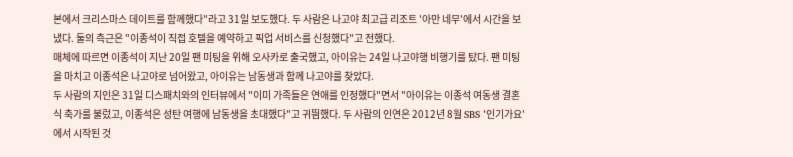본에서 크리스마스 데이트를 함께했다"라고 31일 보도했다. 두 사람은 나고야 최고급 리조트 '아만 네무'에서 시간을 보냈다. 둘의 측근은 "이종석이 직접 호텔을 예약하고 픽업 서비스를 신청했다"고 전했다.
매체에 따르면 이종석이 지난 20일 팬 미팅을 위해 오사카로 출국했고, 아이유는 24일 나고야행 비행기를 탔다. 팬 미팅을 마치고 이종석은 나고야로 넘어왔고, 아이유는 남동생과 함께 나고야를 찾았다.
두 사람의 지인은 31일 디스패치와의 인터뷰에서 "이미 가족들은 연애를 인정했다"면서 "아이유는 이종석 여동생 결혼식 축가를 불렀고, 이종석은 성탄 여행에 남동생을 초대했다"고 귀띔했다. 두 사람의 인연은 2012년 8월 SBS '인기가요'에서 시작된 것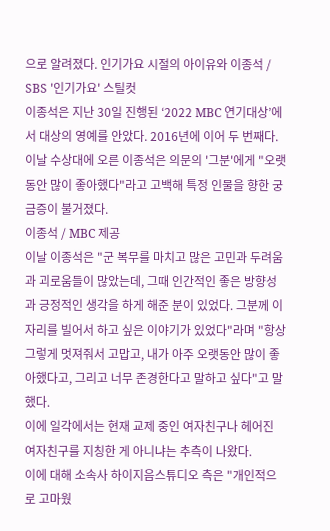으로 알려졌다. 인기가요 시절의 아이유와 이종석 / SBS '인기가요' 스틸컷
이종석은 지난 30일 진행된 ‘2022 MBC 연기대상’에서 대상의 영예를 안았다. 2016년에 이어 두 번째다. 이날 수상대에 오른 이종석은 의문의 '그분'에게 "오랫동안 많이 좋아했다"라고 고백해 특정 인물을 향한 궁금증이 불거졌다.
이종석 / MBC 제공
이날 이종석은 "군 복무를 마치고 많은 고민과 두려움과 괴로움들이 많았는데, 그때 인간적인 좋은 방향성과 긍정적인 생각을 하게 해준 분이 있었다. 그분께 이 자리를 빌어서 하고 싶은 이야기가 있었다"라며 "항상 그렇게 멋져줘서 고맙고, 내가 아주 오랫동안 많이 좋아했다고, 그리고 너무 존경한다고 말하고 싶다"고 말했다.
이에 일각에서는 현재 교제 중인 여자친구나 헤어진 여자친구를 지칭한 게 아니냐는 추측이 나왔다.
이에 대해 소속사 하이지음스튜디오 측은 "개인적으로 고마웠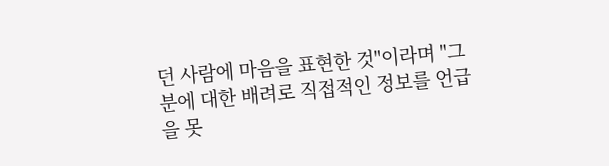던 사람에 마음을 표현한 것"이라며 "그 분에 대한 배려로 직접적인 정보를 언급을 못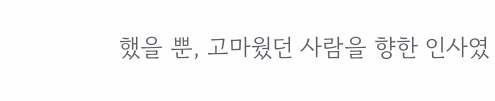했을 뿐, 고마웠던 사람을 향한 인사였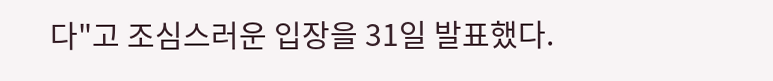다"고 조심스러운 입장을 31일 발표했다.